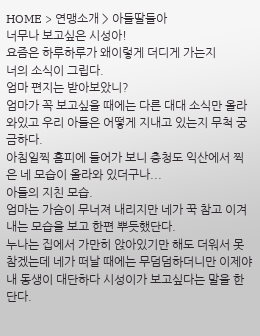HOME > 연맹소개 > 아들딸들아
너무나 보고싶은 시성아!
요즘은 하루하루가 왜이렇게 더디게 가는지
너의 소식이 그립다.
엄마 편지는 받아보았니?
엄마가 꼭 보고싶을 때에는 다른 대대 소식만 올라와있고 우리 아들은 어떻게 지내고 있는지 무척 궁금하다.
아침일찍 홈피에 들어가 보니 충청도 익산에서 찍은 네 모습이 올라와 있더구나...
아들의 지친 모습.
엄마는 가슴이 무너져 내리지만 네가 꾹 참고 이겨내는 모습을 보고 한편 뿌듯했단다.
누나는 집에서 가만히 앉아있기만 해도 더워서 못참겠는데 네가 떠날 때에는 무덤덤하더니만 이제야 내 동생이 대단하다 시성이가 보고싶다는 말을 한단다.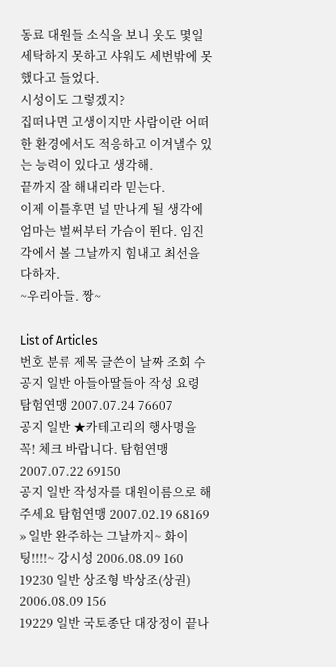동료 대원들 소식을 보니 옷도 몇일 세탁하지 못하고 샤워도 세번밖에 못했다고 들었다.
시성이도 그렇겠지?
집떠나면 고생이지만 사람이란 어떠한 환경에서도 적응하고 이겨낼수 있는 능력이 있다고 생각해.
끝까지 잘 해내리라 믿는다.
이제 이틀후면 널 만나게 될 생각에 엄마는 벌써부터 가슴이 뛴다. 임진각에서 볼 그날까지 힘내고 최선을 다하자.
~우리아들. 짱~

List of Articles
번호 분류 제목 글쓴이 날짜 조회 수
공지 일반 아들아딸들아 작성 요령 탐험연맹 2007.07.24 76607
공지 일반 ★카테고리의 행사명을 꼭! 체크 바랍니다. 탐험연맹 2007.07.22 69150
공지 일반 작성자를 대원이름으로 해주세요 탐험연맹 2007.02.19 68169
» 일반 완주하는 그날까지~ 화이팅!!!!~ 강시성 2006.08.09 160
19230 일반 상조형 박상조(상권) 2006.08.09 156
19229 일반 국토종단 대장정이 끝나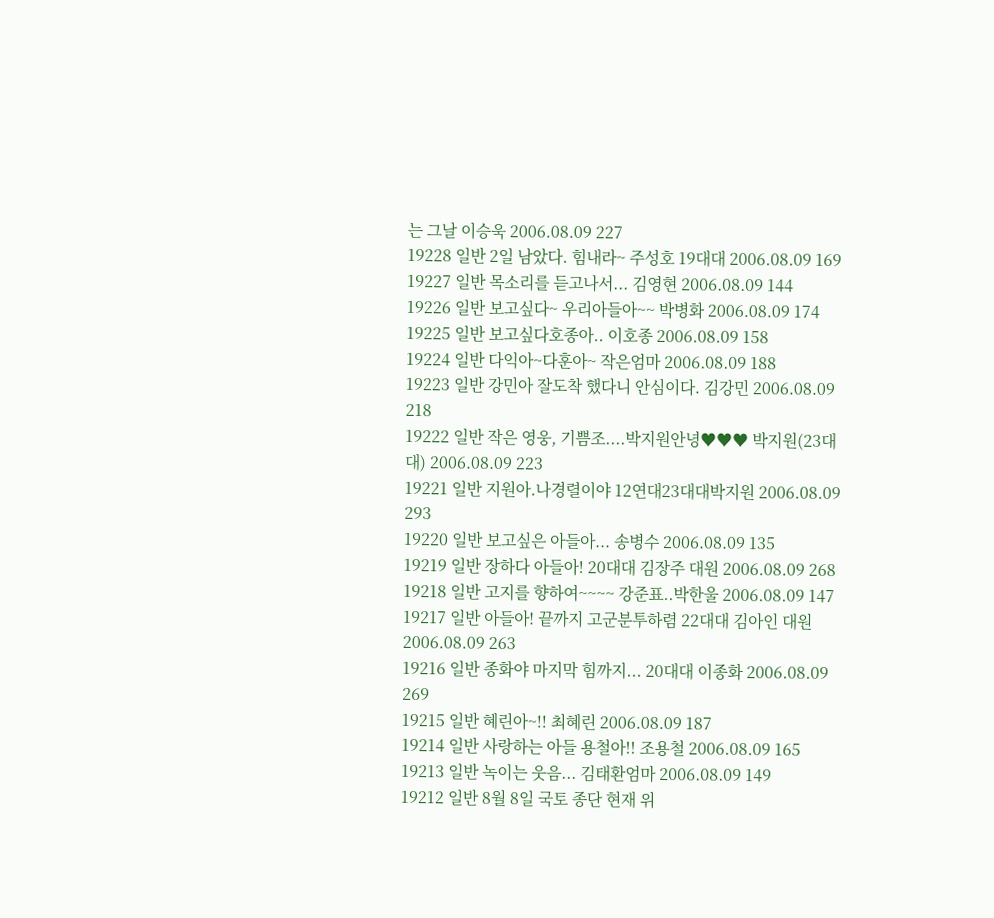는 그날 이승욱 2006.08.09 227
19228 일반 2일 남았다. 힘내라~ 주성호 19대대 2006.08.09 169
19227 일반 목소리를 듣고나서... 김영현 2006.08.09 144
19226 일반 보고싶다~ 우리아들아~~ 박병화 2006.08.09 174
19225 일반 보고싶다호종아.. 이호종 2006.08.09 158
19224 일반 다익아~다훈아~ 작은엄마 2006.08.09 188
19223 일반 강민아 잘도착 했다니 안심이다. 김강민 2006.08.09 218
19222 일반 작은 영웅, 기쁨조....박지원안녕♥♥♥ 박지원(23대대) 2006.08.09 223
19221 일반 지원아.나경렬이야 12연대23대대박지원 2006.08.09 293
19220 일반 보고싶은 아들아... 송병수 2006.08.09 135
19219 일반 장하다 아들아! 20대대 김장주 대원 2006.08.09 268
19218 일반 고지를 향하여~~~~ 강준표..박한울 2006.08.09 147
19217 일반 아들아! 끝까지 고군분투하렴 22대대 김아인 대원 2006.08.09 263
19216 일반 종화야 마지막 힘까지... 20대대 이종화 2006.08.09 269
19215 일반 혜린아~!! 최혜린 2006.08.09 187
19214 일반 사랑하는 아들 용철아!! 조용철 2006.08.09 165
19213 일반 녹이는 웃음... 김태환엄마 2006.08.09 149
19212 일반 8월 8일 국토 종단 현재 위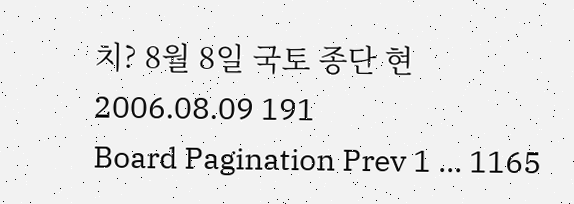치? 8월 8일 국토 종단 현 2006.08.09 191
Board Pagination Prev 1 ... 1165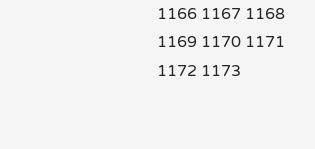1166 1167 1168 1169 1170 1171 1172 1173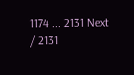1174 ... 2131 Next
/ 2131